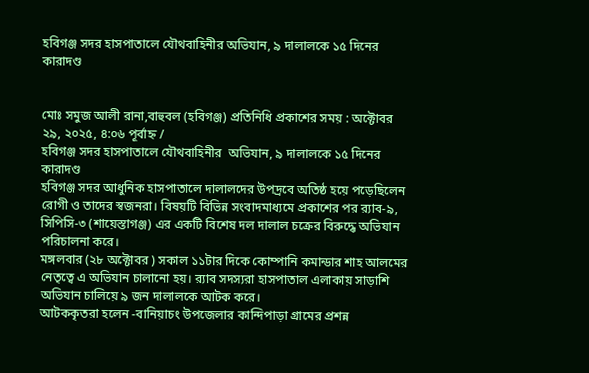হবিগঞ্জ সদর হাসপাতালে যৌথবাহিনীর অভিযান, ৯ দালালকে ১৫ দিনের কারাদণ্ড


মোঃ সমুজ আলী রানা,বাহুবল (হবিগঞ্জ) প্রতিনিধি প্রকাশের সময় : অক্টোবর ২৯, ২০২৫, ৪:০৬ পূর্বাহ্ন /
হবিগঞ্জ সদর হাসপাতালে যৌথবাহিনীর  অভিযান, ৯ দালালকে ১৫ দিনের কারাদণ্ড
হবিগঞ্জ সদর আধুনিক হাসপাতালে দালালদের উপদ্রবে অতিষ্ঠ হয়ে পড়েছিলেন রোগী ও তাদের স্বজনরা। বিষয়টি বিভিন্ন সংবাদমাধ্যমে প্রকাশের পর র‍্যাব-৯, সিপিসি-৩ (শায়েস্তাগঞ্জ) এর একটি বিশেষ দল দালাল চক্রের বিরুদ্ধে অভিযান পরিচালনা করে।
মঙ্গলবার (২৮ অক্টোবর ) সকাল ১১টার দিকে কোম্পানি কমান্ডার শাহ আলমের নেতৃত্বে এ অভিযান চালানো হয়। র‍্যাব সদস্যরা হাসপাতাল এলাকায় সাড়াশি অভিযান চালিয়ে ৯ জন দালালকে আটক করে।
আটককৃতরা হলেন -বানিয়াচং উপজেলার কান্দিপাড়া গ্রামের প্রশন্ন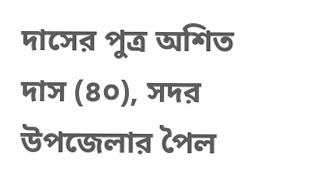দাসের পুত্র অশিত দাস (৪০), সদর উপজেলার পৈল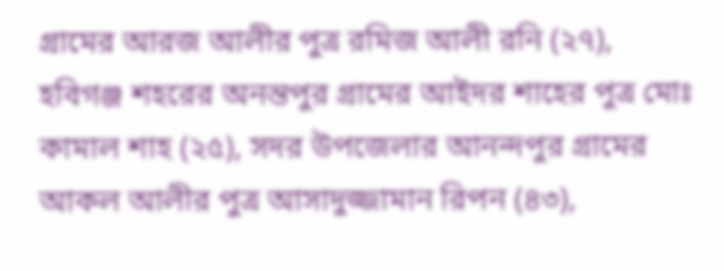গ্রামের আরজ আলীর পুত্র রমিজ আলী রনি (২৭), হবিগঞ্জ শহরের অনন্তপুর গ্রামের আইদর শাহের পুত্র মোঃ কামাল শাহ (২৫), সদর উপজেলার আনন্দপুর গ্রামের আকল আলীর পুত্র আসাদুজ্জামান রিপন (৪৩),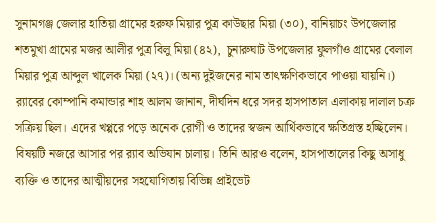সুনামগঞ্জ জেলার হাতিয়া গ্রামের হরুফ মিয়ার পুত্র কাউছার মিয়া (৩০), বানিয়াচং উপজেলার শতমুখা গ্রামের মজর আলীর পুত্র বিলু মিয়া (৪২),  চুনারুঘাট উপজেলার ফুলগাঁও গ্রামের বেলাল মিয়ার পুত্র আব্দুল খালেক মিয়া (২৭)। (অন্য দুইজনের নাম তাৎক্ষণিকভাবে পাওয়া যায়নি।)
র‍্যাবের কোম্পানি কমান্ডার শাহ আলম জানান, দীর্ঘদিন ধরে সদর হাসপাতাল এলাকায় দালাল চক্র সক্রিয় ছিল। এদের খপ্পরে পড়ে অনেক রোগী ও তাদের স্বজন আর্থিকভাবে ক্ষতিগ্রস্ত হচ্ছিলেন। বিষয়টি নজরে আসার পর র‍্যাব অভিযান চালায়। তিনি আরও বলেন, হাসপাতালের কিছু অসাধু ব্যক্তি ও তাদের আত্মীয়দের সহযোগিতায় বিভিন্ন প্রাইভেট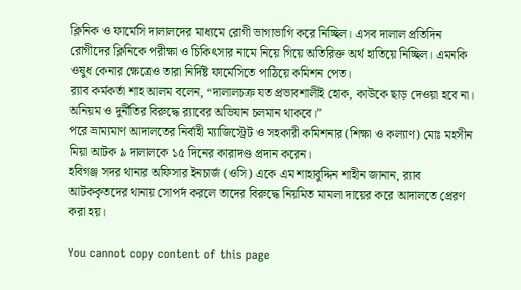ক্লিনিক ও ফার্মেসি দালালদের মাধ্যমে রোগী ভাগাভাগি করে নিচ্ছিল। এসব দালাল প্রতিদিন রোগীদের ক্লিনিকে পরীক্ষা ও চিকিৎসার নামে নিয়ে গিয়ে অতিরিক্ত অর্থ হাতিয়ে নিচ্ছিল। এমনকি ওষুধ কেনার ক্ষেত্রেও তারা নির্দিষ্ট ফার্মেসিতে পাঠিয়ে কমিশন পেত।
র‍্যাব কর্মকর্তা শাহ আলম বলেন, “দালালচক্র যত প্রভাবশালীই হোক, কাউকে ছাড় দেওয়া হবে না। অনিয়ম ও দুর্নীতির বিরুদ্ধে র‍্যাবের অভিযান চলমান থাকবে।”
পরে ভ্রাম্যমাণ আদালতের নির্বাহী ম্যাজিস্ট্রেট ও সহকারী কমিশনার (শিক্ষা ও কল্যাণ) মোঃ মহসীন মিয়া আটক ৯ দালালকে ১৫ দিনের কারাদণ্ড প্রদান করেন।
হবিগঞ্জ সদর থানার অফিসার ইনচার্জ (ওসি) একে এম শাহাবুদ্দিন শাহীন জানান, র‍্যাব আটককৃতদের থানায় সোপর্দ করলে তাদের বিরুদ্ধে নিয়মিত মামলা দায়ের করে আদালতে প্রেরণ করা হয়।

You cannot copy content of this page